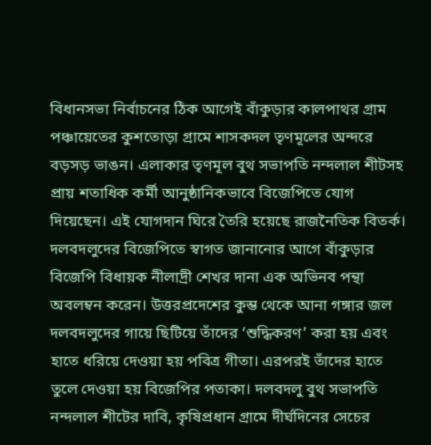বিধানসভা নির্বাচনের ঠিক আগেই বাঁকুড়ার কালপাথর গ্রাম পঞ্চায়েতের কুশতোড়া গ্রামে শাসকদল তৃণমূলের অন্দরে বড়সড় ভাঙন। এলাকার তৃণমূল বুথ সভাপতি নন্দলাল শীটসহ প্রায় শতাধিক কর্মী আনুষ্ঠানিকভাবে বিজেপিতে যোগ দিয়েছেন। এই যোগদান ঘিরে তৈরি হয়েছে রাজনৈতিক বিতর্ক।
দলবদলুদের বিজেপিতে স্বাগত জানানোর আগে বাঁকুড়ার বিজেপি বিধায়ক নীলাদ্রী শেখর দানা এক অভিনব পন্থা অবলম্বন করেন। উত্তরপ্রদেশের কুম্ভ থেকে আনা গঙ্গার জল দলবদলুদের গায়ে ছিটিয়ে তাঁদের ‘শুদ্ধিকরণ’ করা হয় এবং হাতে ধরিয়ে দেওয়া হয় পবিত্র গীতা। এরপরই তাঁদের হাতে তুলে দেওয়া হয় বিজেপির পতাকা। দলবদলু বুথ সভাপতি নন্দলাল শীটের দাবি, কৃষিপ্রধান গ্রামে দীর্ঘদিনের সেচের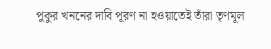পুকুর খননের দাবি পূরণ না হওয়াতেই তাঁরা তৃণমূল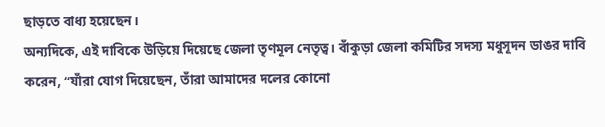ছাড়তে বাধ্য হয়েছেন।
অন্যদিকে, এই দাবিকে উড়িয়ে দিয়েছে জেলা তৃণমূল নেতৃত্ব। বাঁকুড়া জেলা কমিটির সদস্য মধুসূদন ডাঙর দাবি করেন, “যাঁরা যোগ দিয়েছেন, তাঁরা আমাদের দলের কোনো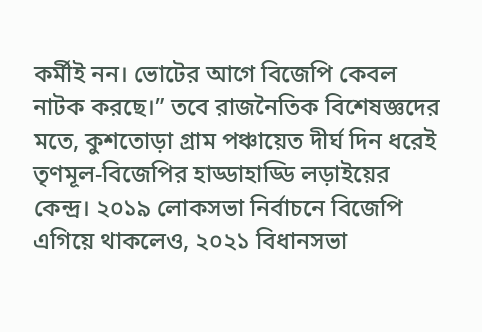কর্মীই নন। ভোটের আগে বিজেপি কেবল নাটক করছে।” তবে রাজনৈতিক বিশেষজ্ঞদের মতে, কুশতোড়া গ্রাম পঞ্চায়েত দীর্ঘ দিন ধরেই তৃণমূল-বিজেপির হাড্ডাহাড্ডি লড়াইয়ের কেন্দ্র। ২০১৯ লোকসভা নির্বাচনে বিজেপি এগিয়ে থাকলেও, ২০২১ বিধানসভা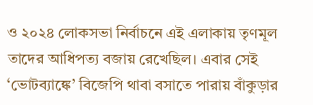ও ২০২৪ লোকসভা নির্বাচনে এই এলাকায় তৃণমূল তাদের আধিপত্য বজায় রেখেছিল। এবার সেই ‘ভোটব্যাঙ্কে’ বিজেপি থাবা বসাতে পারায় বাঁকুড়ার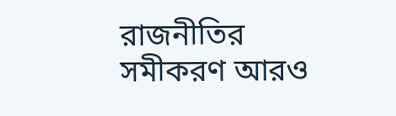রাজনীতির সমীকরণ আরও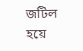জটিল হয়ে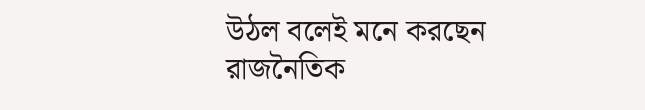উঠল বলেই মনে করছেন রাজনৈতিক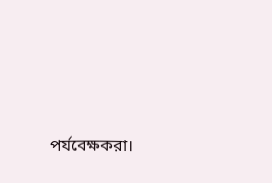পর্যবেক্ষকরা।